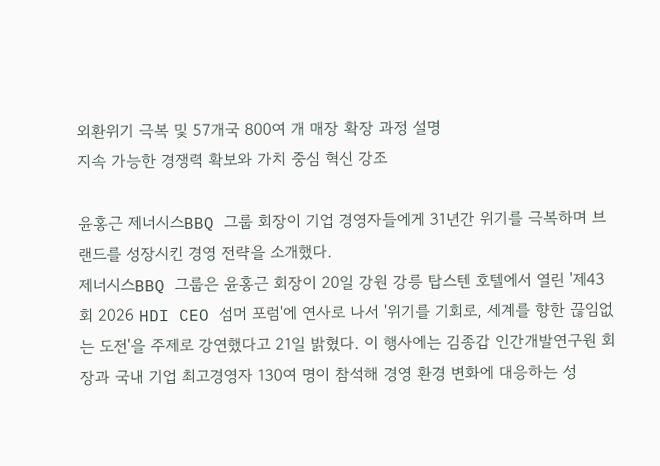외환위기 극복 및 57개국 800여 개 매장 확장 과정 설명
지속 가능한 경쟁력 확보와 가치 중심 혁신 강조

윤홍근 제너시스BBQ 그룹 회장이 기업 경영자들에게 31년간 위기를 극복하며 브랜드를 성장시킨 경영 전략을 소개했다.
제너시스BBQ 그룹은 윤홍근 회장이 20일 강원 강릉 탑스텐 호텔에서 열린 '제43회 2026 HDI CEO 섬머 포럼'에 연사로 나서 '위기를 기회로, 세계를 향한 끊임없는 도전'을 주제로 강연했다고 21일 밝혔다. 이 행사에는 김종갑 인간개발연구원 회장과 국내 기업 최고경영자 130여 명이 참석해 경영 환경 변화에 대응하는 성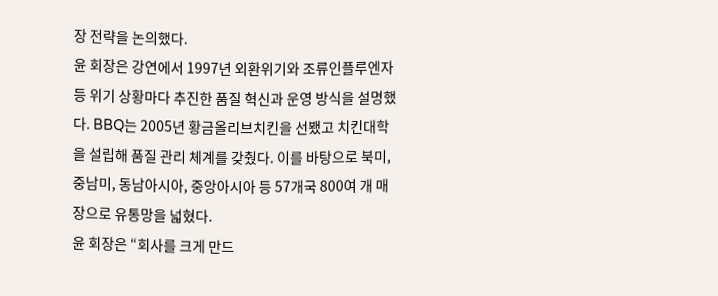장 전략을 논의했다.
윤 회장은 강연에서 1997년 외환위기와 조류인플루엔자 등 위기 상황마다 추진한 품질 혁신과 운영 방식을 설명했다. BBQ는 2005년 황금올리브치킨을 선뵀고 치킨대학을 설립해 품질 관리 체계를 갖췄다. 이를 바탕으로 북미, 중남미, 동남아시아, 중앙아시아 등 57개국 800여 개 매장으로 유통망을 넓혔다.
윤 회장은 “회사를 크게 만드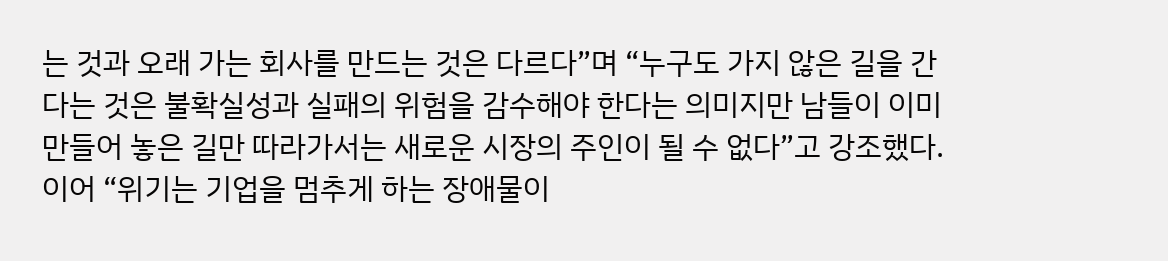는 것과 오래 가는 회사를 만드는 것은 다르다”며 “누구도 가지 않은 길을 간다는 것은 불확실성과 실패의 위험을 감수해야 한다는 의미지만 남들이 이미 만들어 놓은 길만 따라가서는 새로운 시장의 주인이 될 수 없다”고 강조했다.
이어 “위기는 기업을 멈추게 하는 장애물이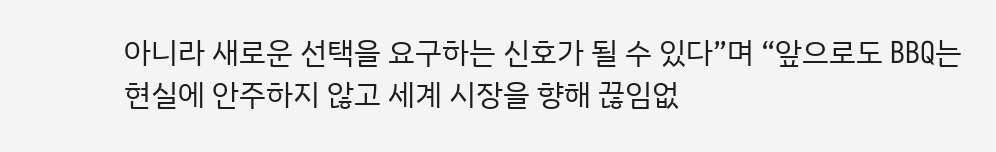아니라 새로운 선택을 요구하는 신호가 될 수 있다”며 “앞으로도 BBQ는 현실에 안주하지 않고 세계 시장을 향해 끊임없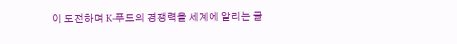이 도전하며 K-푸드의 경쟁력을 세계에 알리는 글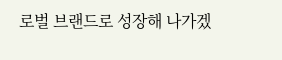로벌 브랜드로 성장해 나가겠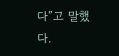다”고 말했다.